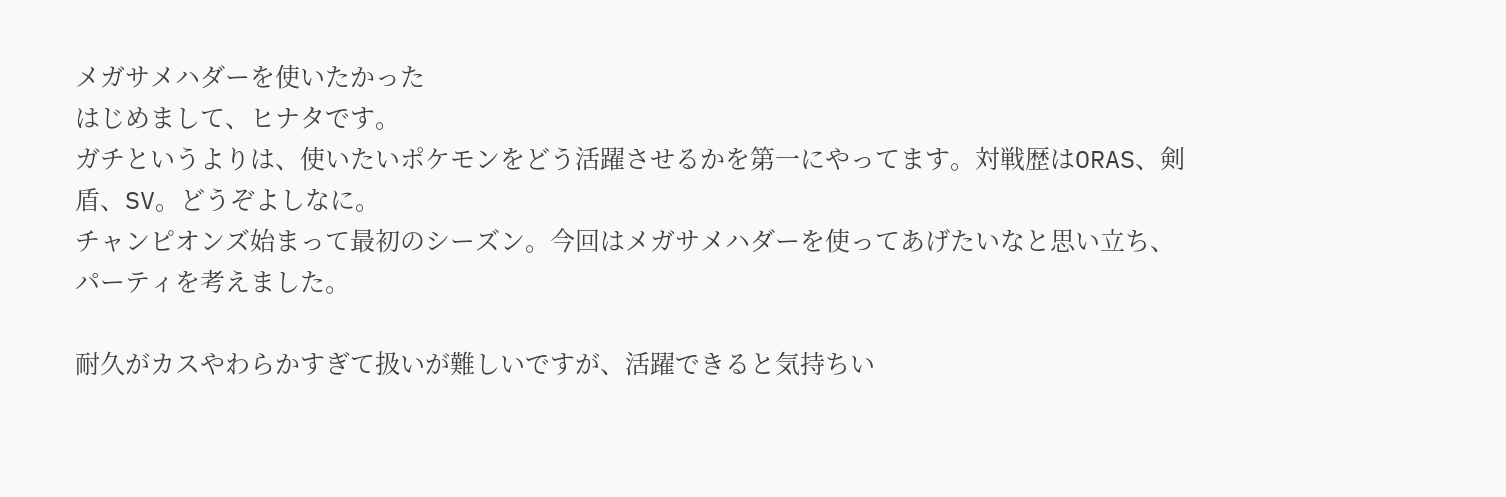メガサメハダーを使いたかった
はじめまして、ヒナタです。
ガチというよりは、使いたいポケモンをどう活躍させるかを第一にやってます。対戦歴はORAS、剣盾、SV。どうぞよしなに。
チャンピオンズ始まって最初のシーズン。今回はメガサメハダーを使ってあげたいなと思い立ち、パーティを考えました。

耐久がカスやわらかすぎて扱いが難しいですが、活躍できると気持ちい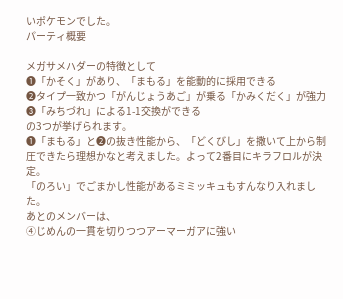いポケモンでした。
パーティ概要

メガサメハダーの特徴として
❶「かそく」があり、「まもる」を能動的に採用できる
❷タイプ一致かつ「がんじょうあご」が乗る「かみくだく」が強力
❸「みちづれ」による1-1交換ができる
の3つが挙げられます。
❶「まもる」と❷の抜き性能から、「どくびし」を撒いて上から制圧できたら理想かなと考えました。よって2番目にキラフロルが決定。
「のろい」でごまかし性能があるミミッキュもすんなり入れました。
あとのメンバーは、
④じめんの一貫を切りつつアーマーガアに強い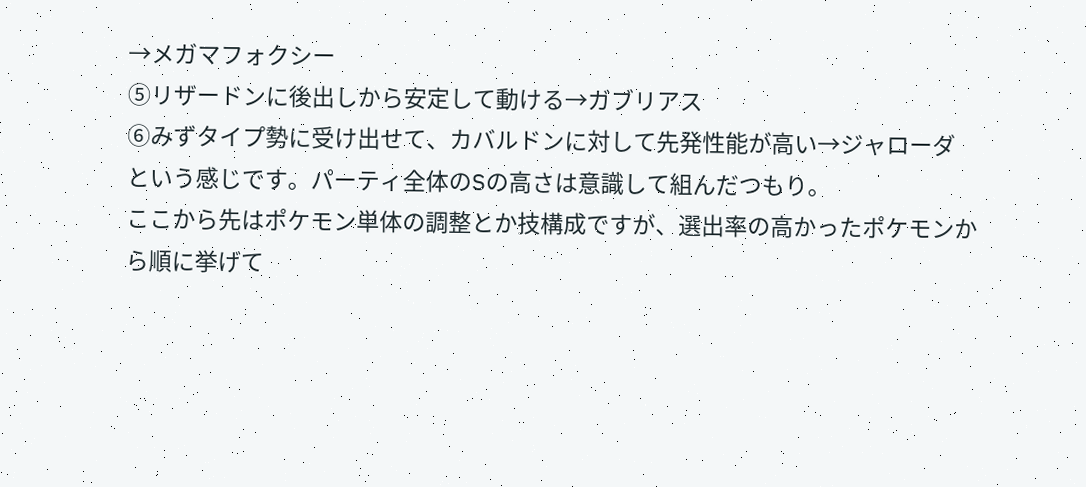→メガマフォクシー
⑤リザードンに後出しから安定して動ける→ガブリアス
⑥みずタイプ勢に受け出せて、カバルドンに対して先発性能が高い→ジャローダ
という感じです。パーティ全体のSの高さは意識して組んだつもり。
ここから先はポケモン単体の調整とか技構成ですが、選出率の高かったポケモンから順に挙げて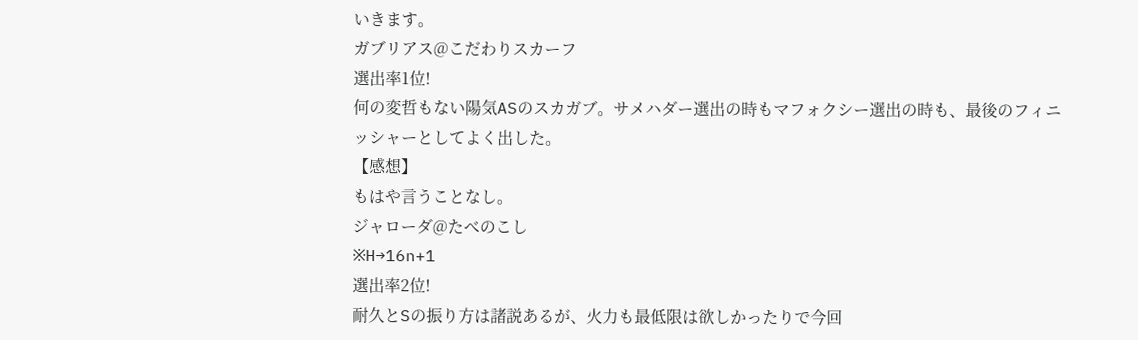いきます。
ガブリアス@こだわりスカーフ
選出率1位!
何の変哲もない陽気ASのスカガブ。サメハダー選出の時もマフォクシー選出の時も、最後のフィニッシャーとしてよく出した。
【感想】
もはや言うことなし。
ジャローダ@たべのこし
※H→16n+1
選出率2位!
耐久とSの振り方は諸説あるが、火力も最低限は欲しかったりで今回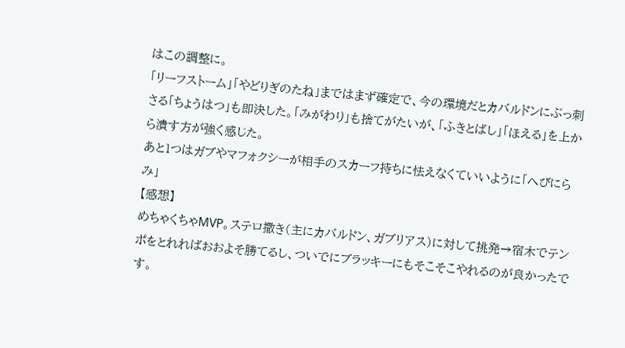はこの調整に。
「リーフストーム」「やどりぎのたね」まではまず確定で、今の環境だとカバルドンにぶっ刺さる「ちょうはつ」も即決した。「みがわり」も捨てがたいが、「ふきとばし」「ほえる」を上から潰す方が強く感じた。
あと1つはガブやマフォクシーが相手のスカーフ持ちに怯えなくていいように「へびにらみ」
【感想】
めちゃくちゃMVP。ステロ撒き(主にカバルドン、ガブリアス)に対して挑発→宿木でテンポをとれればおおよそ勝てるし、ついでにブラッキーにもそこそこやれるのが良かったです。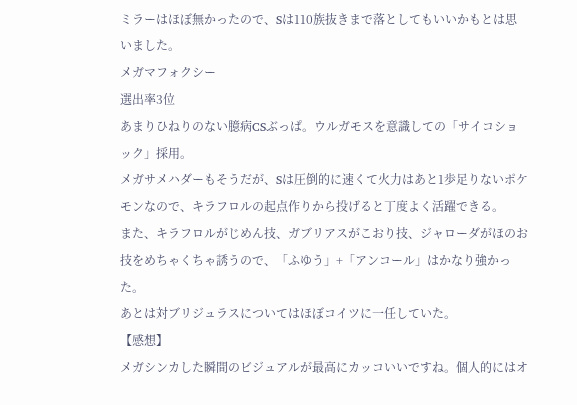ミラーはほぼ無かったので、Sは110族抜きまで落としてもいいかもとは思いました。
メガマフォクシー
選出率3位
あまりひねりのない臆病CSぶっぱ。ウルガモスを意識しての「サイコショック」採用。
メガサメハダーもそうだが、Sは圧倒的に速くて火力はあと1歩足りないポケモンなので、キラフロルの起点作りから投げると丁度よく活躍できる。
また、キラフロルがじめん技、ガブリアスがこおり技、ジャローダがほのお技をめちゃくちゃ誘うので、「ふゆう」+「アンコール」はかなり強かった。
あとは対ブリジュラスについてはほぼコイツに一任していた。
【感想】
メガシンカした瞬間のビジュアルが最高にカッコいいですね。個人的にはオ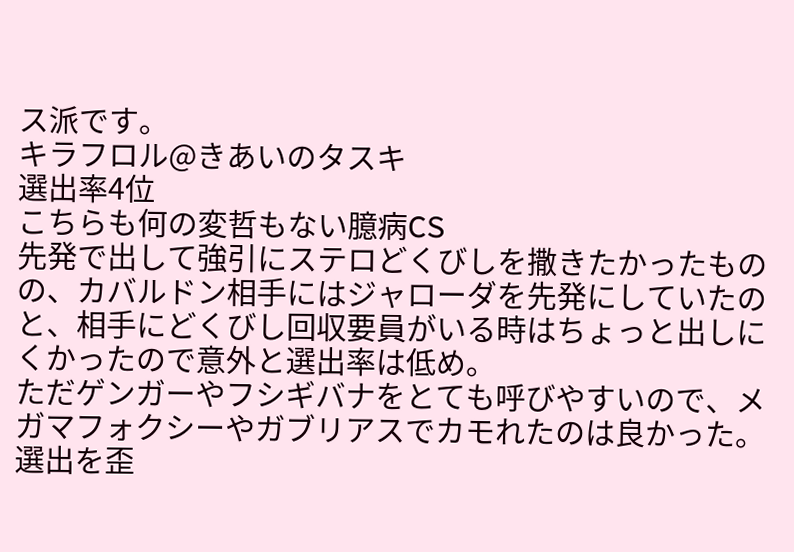ス派です。
キラフロル@きあいのタスキ
選出率4位
こちらも何の変哲もない臆病CS
先発で出して強引にステロどくびしを撒きたかったものの、カバルドン相手にはジャローダを先発にしていたのと、相手にどくびし回収要員がいる時はちょっと出しにくかったので意外と選出率は低め。
ただゲンガーやフシギバナをとても呼びやすいので、メガマフォクシーやガブリアスでカモれたのは良かった。選出を歪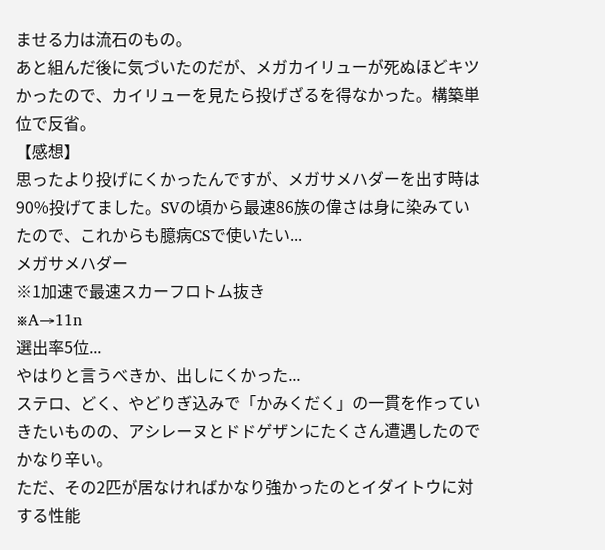ませる力は流石のもの。
あと組んだ後に気づいたのだが、メガカイリューが死ぬほどキツかったので、カイリューを見たら投げざるを得なかった。構築単位で反省。
【感想】
思ったより投げにくかったんですが、メガサメハダーを出す時は90%投げてました。SVの頃から最速86族の偉さは身に染みていたので、これからも臆病CSで使いたい...
メガサメハダー
※1加速で最速スカーフロトム抜き
※A→11n
選出率5位...
やはりと言うべきか、出しにくかった...
ステロ、どく、やどりぎ込みで「かみくだく」の一貫を作っていきたいものの、アシレーヌとドドゲザンにたくさん遭遇したのでかなり辛い。
ただ、その2匹が居なければかなり強かったのとイダイトウに対する性能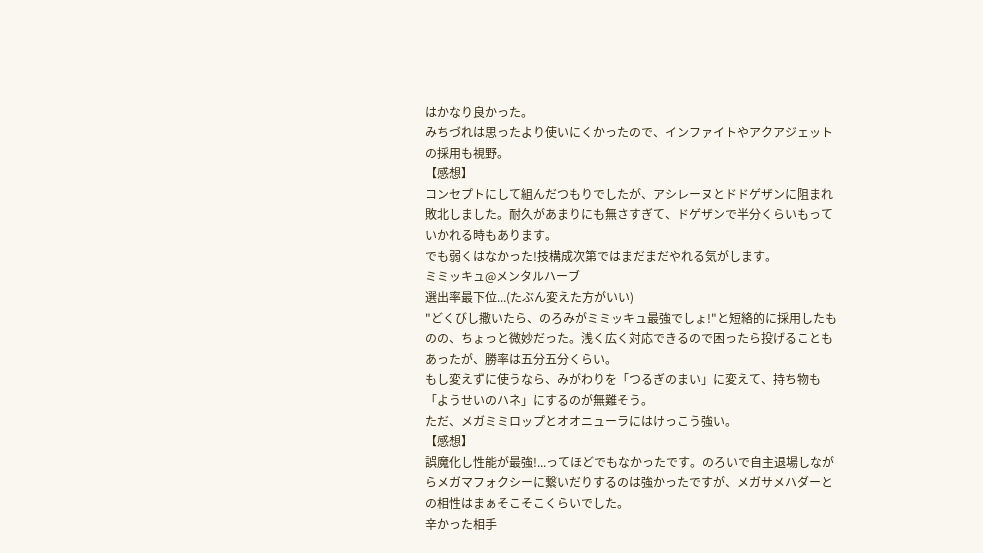はかなり良かった。
みちづれは思ったより使いにくかったので、インファイトやアクアジェットの採用も視野。
【感想】
コンセプトにして組んだつもりでしたが、アシレーヌとドドゲザンに阻まれ敗北しました。耐久があまりにも無さすぎて、ドゲザンで半分くらいもっていかれる時もあります。
でも弱くはなかった!技構成次第ではまだまだやれる気がします。
ミミッキュ@メンタルハーブ
選出率最下位...(たぶん変えた方がいい)
"どくびし撒いたら、のろみがミミッキュ最強でしょ!"と短絡的に採用したものの、ちょっと微妙だった。浅く広く対応できるので困ったら投げることもあったが、勝率は五分五分くらい。
もし変えずに使うなら、みがわりを「つるぎのまい」に変えて、持ち物も「ようせいのハネ」にするのが無難そう。
ただ、メガミミロップとオオニューラにはけっこう強い。
【感想】
誤魔化し性能が最強!...ってほどでもなかったです。のろいで自主退場しながらメガマフォクシーに繋いだりするのは強かったですが、メガサメハダーとの相性はまぁそこそこくらいでした。
辛かった相手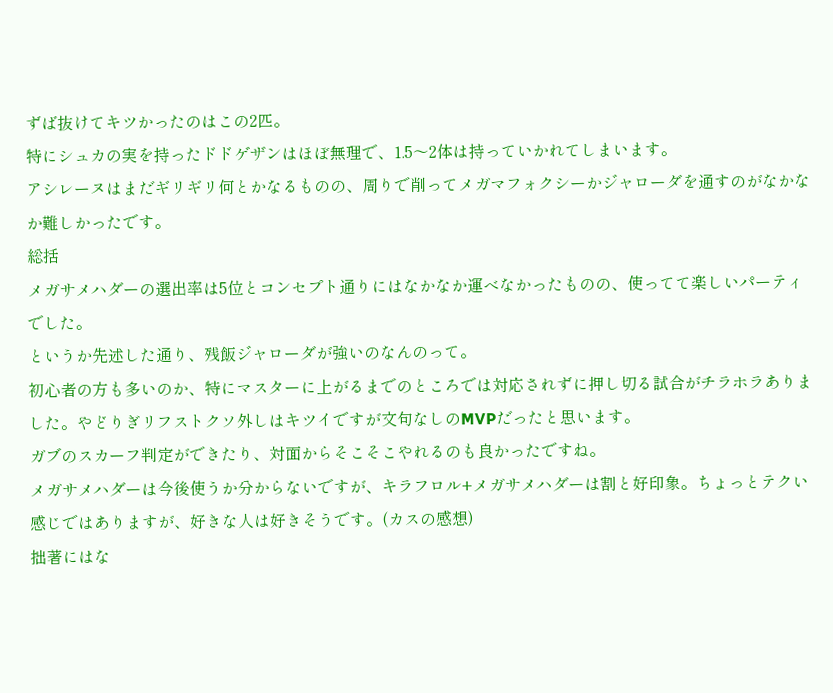ずば抜けてキツかったのはこの2匹。
特にシュカの実を持ったドドゲザンはほぼ無理で、1.5〜2体は持っていかれてしまいます。
アシレーヌはまだギリギリ何とかなるものの、周りで削ってメガマフォクシーかジャローダを通すのがなかなか難しかったです。
総括
メガサメハダーの選出率は5位とコンセプト通りにはなかなか運べなかったものの、使ってて楽しいパーティでした。
というか先述した通り、残飯ジャローダが強いのなんのって。
初心者の方も多いのか、特にマスターに上がるまでのところでは対応されずに押し切る試合がチラホラありました。やどりぎリフストクソ外しはキツイですが文句なしのMVPだったと思います。
ガブのスカーフ判定ができたり、対面からそこそこやれるのも良かったですね。
メガサメハダーは今後使うか分からないですが、キラフロル+メガサメハダーは割と好印象。ちょっとテクい感じではありますが、好きな人は好きそうです。(カスの感想)
拙著にはな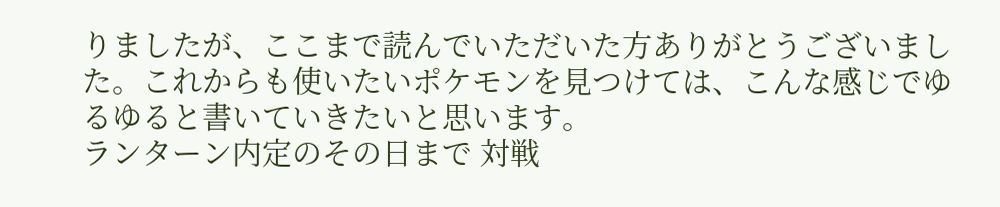りましたが、ここまで読んでいただいた方ありがとうございました。これからも使いたいポケモンを見つけては、こんな感じでゆるゆると書いていきたいと思います。
ランターン内定のその日まで 対戦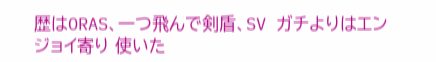歴はORAS、一つ飛んで剣盾、SV ガチよりはエンジョイ寄り 使いた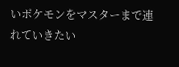いポケモンをマスターまで連れていきたい